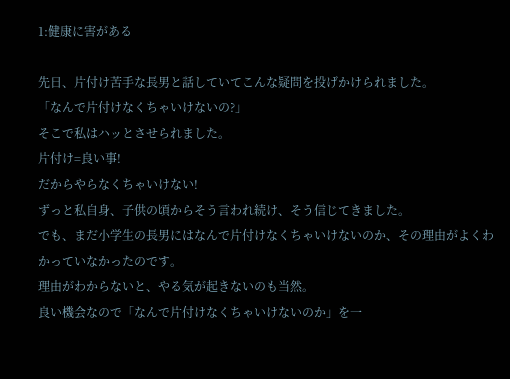1:健康に害がある

先日、片付け苦手な長男と話していてこんな疑問を投げかけられました。
「なんで片付けなくちゃいけないの?」
そこで私はハッとさせられました。
片付け=良い事!
だからやらなくちゃいけない!
ずっと私自身、子供の頃からそう言われ続け、そう信じてきました。
でも、まだ小学生の長男にはなんで片付けなくちゃいけないのか、その理由がよくわかっていなかったのです。
理由がわからないと、やる気が起きないのも当然。
良い機会なので「なんで片付けなくちゃいけないのか」を一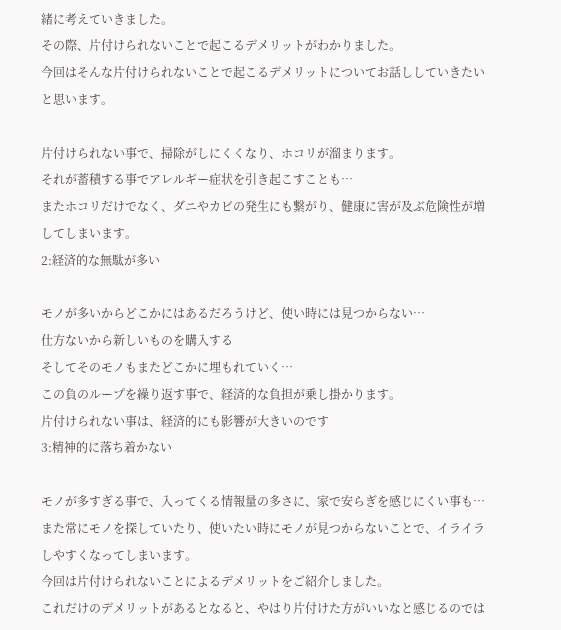緒に考えていきました。
その際、片付けられないことで起こるデメリットがわかりました。
今回はそんな片付けられないことで起こるデメリットについてお話ししていきたいと思います。

片付けられない事で、掃除がしにくくなり、ホコリが溜まります。
それが蓄積する事でアレルギー症状を引き起こすことも…
またホコリだけでなく、ダニやカビの発生にも繋がり、健康に害が及ぶ危険性が増してしまいます。
2:経済的な無駄が多い

モノが多いからどこかにはあるだろうけど、使い時には見つからない…
仕方ないから新しいものを購入する
そしてそのモノもまたどこかに埋もれていく…
この負のループを繰り返す事で、経済的な負担が乗し掛かります。
片付けられない事は、経済的にも影響が大きいのです
3:精神的に落ち着かない

モノが多すぎる事で、入ってくる情報量の多さに、家で安らぎを感じにくい事も…
また常にモノを探していたり、使いたい時にモノが見つからないことで、イライラしやすくなってしまいます。
今回は片付けられないことによるデメリットをご紹介しました。
これだけのデメリットがあるとなると、やはり片付けた方がいいなと感じるのでは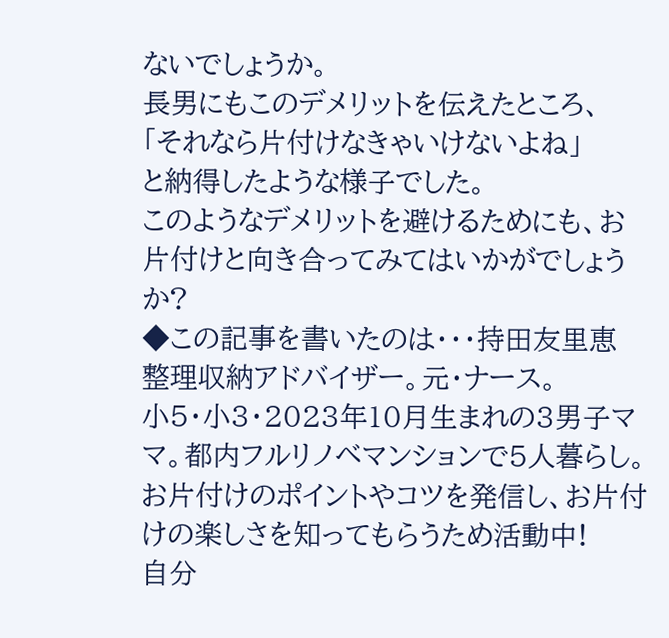ないでしょうか。
長男にもこのデメリットを伝えたところ、
「それなら片付けなきゃいけないよね」
と納得したような様子でした。
このようなデメリットを避けるためにも、お片付けと向き合ってみてはいかがでしょうか?
◆この記事を書いたのは・・・持田友里恵
整理収納アドバイザー。元・ナース。
小5・小3・2023年10月生まれの3男子ママ。都内フルリノベマンションで5人暮らし。
お片付けのポイントやコツを発信し、お片付けの楽しさを知ってもらうため活動中!
自分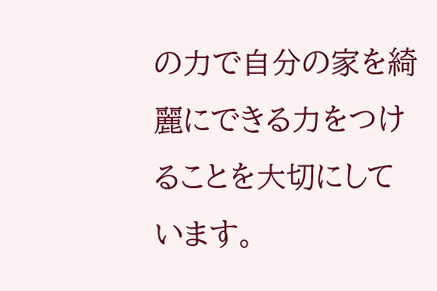の力で自分の家を綺麗にできる力をつけることを大切にしています。